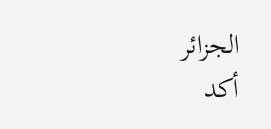الجزائر
أكد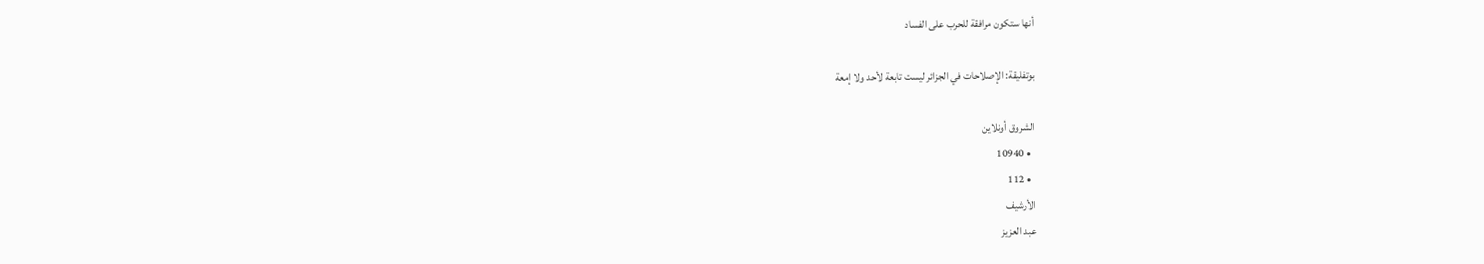أنها ستكون مرافقة للحرب على الفساد

بوتفليقة: الإصلاحات في الجزائر ليست تابعة لأحد ولا إمعة

الشروق أونلاين
  • 10940
  • 112
الأرشيف
عبد العزيز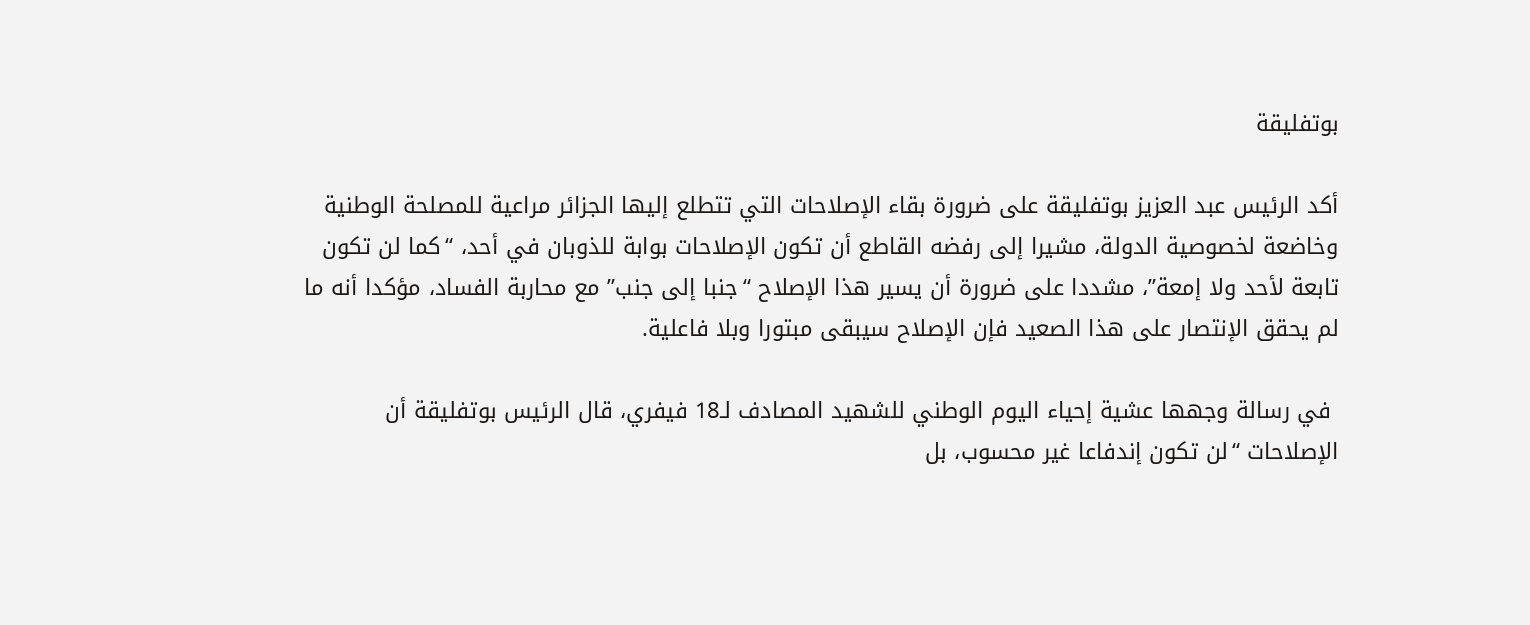بوتفليقة

أكد الرئيس عبد العزيز بوتفليقة على ضرورة بقاء الإصلاحات التي تتطلع إليها الجزائر مراعية للمصلحة الوطنية وخاضعة لخصوصية الدولة، مشيرا إلى رفضه القاطع أن تكون الإصلاحات بوابة للذوبان في أحد، “كما لن تكون تابعة لأحد ولا إمعة”، مشددا على ضرورة أن يسير هذا الإصلاح “جنبا إلى جنب” مع محاربة الفساد، مؤكدا أنه ما لم يحقق الإنتصار على هذا الصعيد فإن الإصلاح سيبقى مبتورا وبلا فاعلية.

 في رسالة وجهها عشية إحياء اليوم الوطني للشهيد المصادف لـ18 فيفري، قال الرئيس بوتفليقة أن الإصلاحات “لن تكون إندفاعا غير محسوب، بل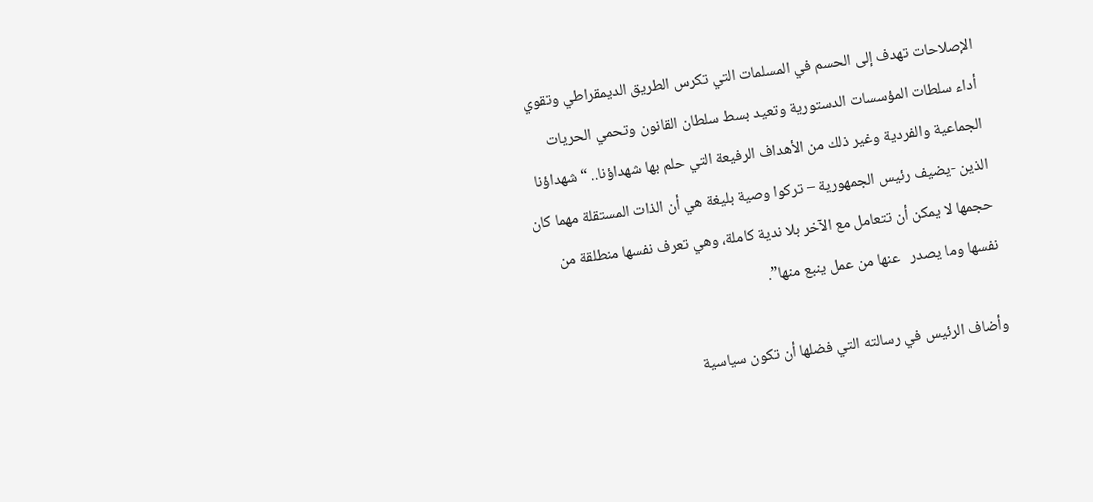الإصلاحات تهدف إلى الحسم في المسلمات التي تكرس الطريق الديمقراطي وتقوي أداء سلطات المؤسسات الدستورية وتعيد بسط سلطان القانون وتحمي الحريات الجماعية والفردية وغير ذلك من الأهداف الرفيعة التي حلم بها شهداؤنا.. “شهداؤنا الذين -يضيف رئيس الجمهورية – تركوا وصية بليغة هي أن الذات المستقلة مهما كان حجمها لا يمكن أن تتعامل مع الآخر بلا ندية كاملة، وهي تعرف نفسها منطلقة من نفسها وما يصدر   عنها من عمل ينبع منها”.

وأضاف الرئيس في رسالته التي فضلها أن تكون سياسية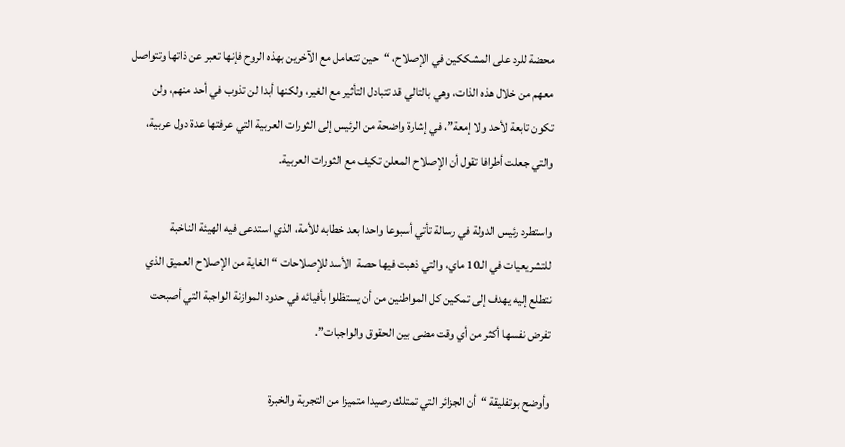محضة للرد على المشككين في الإصلاح، “حين تتعامل مع الآخرين بهذه الروح فإنها تعبر عن ذاتها وتتواصل معهم من خلال هذه الذات، وهي بالتالي قد تتبادل التأثير مع الغير، ولكنها أبدا لن تذوب في أحد منهم، ولن تكون تابعة لأحد ولا إمعة”، في إشارة واضحة من الرئيس إلى الثورات العربية التي عرفتها عدة دول عربية، والتي جعلت أطرافا تقول أن الإصلاح المعلن تكيف مع الثورات العربية.

واستطرد رئيس الدولة في رسالة تأتي أسبوعا واحدا بعد خطابه للأمة، الذي استدعى فيه الهيئة الناخبة للتشريعيات في الـ10 ماي، والتي ذهبت فيها حصة  الأسد للإصلاحات “الغاية من الإصلاح العميق الذي نتطلع إليه يهدف إلى تمكين كل المواطنين من أن يستظلوا بأفيائه في حدود الموازنة الواجبة التي أصبحت تفرض نفسها أكثر من أي وقت مضى بين الحقوق والواجبات”.

وأوضح بوتفليقة “أن الجزائر التي تمتلك رصيدا متميزا من التجربة والخبرة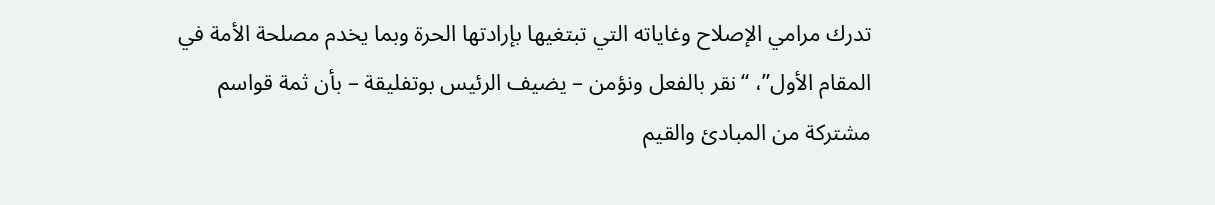تدرك مرامي الإصلاح وغاياته التي تبتغيها بإرادتها الحرة وبما يخدم مصلحة الأمة في المقام الأول”، “نقر بالفعل ونؤمن – يضيف الرئيس بوتفليقة – بأن ثمة قواسم مشتركة من المبادئ والقيم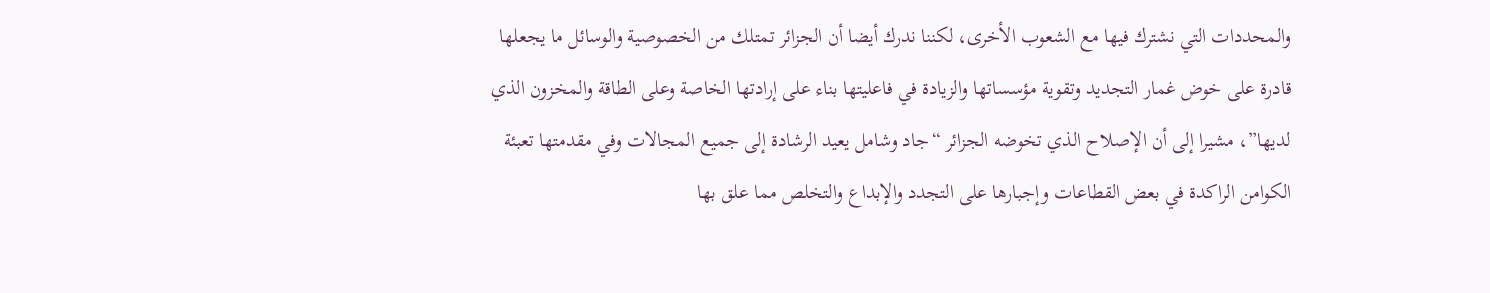والمحددات التي نشترك فيها مع الشعوب الأخرى، لكننا ندرك أيضا أن الجزائر تمتلك من الخصوصية والوسائل ما يجعلها قادرة على خوض غمار التجديد وتقوية مؤسساتها والزيادة في فاعليتها بناء على إرادتها الخاصة وعلى الطاقة والمخزون الذي لديها”، مشيرا إلى أن الإصلاح الذي تخوضه الجزائر “جاد وشامل يعيد الرشادة إلى جميع المجالات وفي مقدمتها تعبئة الكوامن الراكدة في بعض القطاعات وإجبارها على التجدد والإبداع والتخلص مما علق بها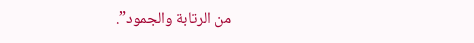من الرتابة والجمود”.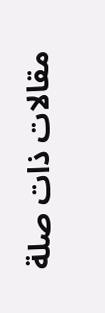مقالات ذات صلة